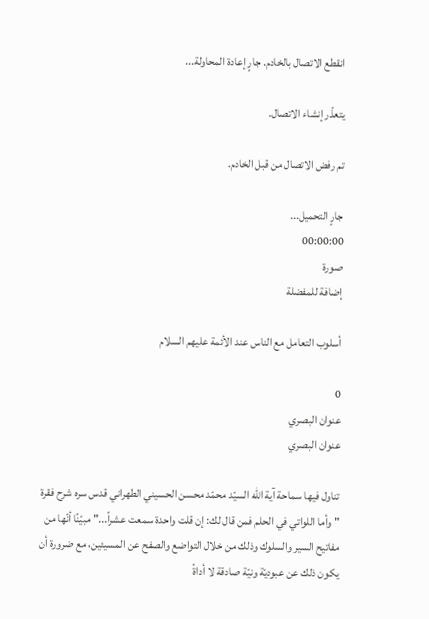انقطع الاتصال بالخادم. جارٍ إعادة المحاولة...

يتعذّر إنشاء الاتصال.

تم رفض الاتصال من قبل الخادم.

جارٍ التحميل...
00:00:00
صورة
إضافة للمفضلة

أسلوب التعامل مع الناس عند الأئمة عليهم السلام

0
عنوان البصري
عنوان البصري

تناول فيها سماحة آية الله السيّد محمّد محسن الحسيني الطهراني قدس سره شرح فقرة " وأما اللواتي في الحلم فمن قال لك: إن قلت واحدة سمعت عشراً..." مبيّنًا أنّها من مفاتيح السير والسلوك وذلك من خلال التواضع والصفح عن المسيئين، مع ضرورة أن يكون ذلك عن عبوديّة ونيّة صادقة لا أداةً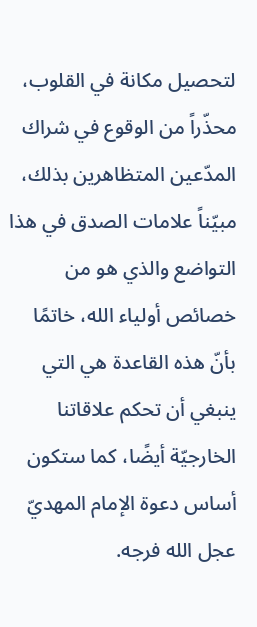لتحصيل مكانة في القلوب، محذّراً من الوقوع في شراك المدّعين المتظاهرين بذلك، مبيّناً علامات الصدق في هذا التواضع والذي هو من خصائص أولياء الله، خاتمًا بأنّ هذه القاعدة هي التي ينبغي أن تحكم علاقاتنا الخارجيّة أيضًا، كما ستكون أساس دعوة الإمام المهديّ عجل الله فرجه.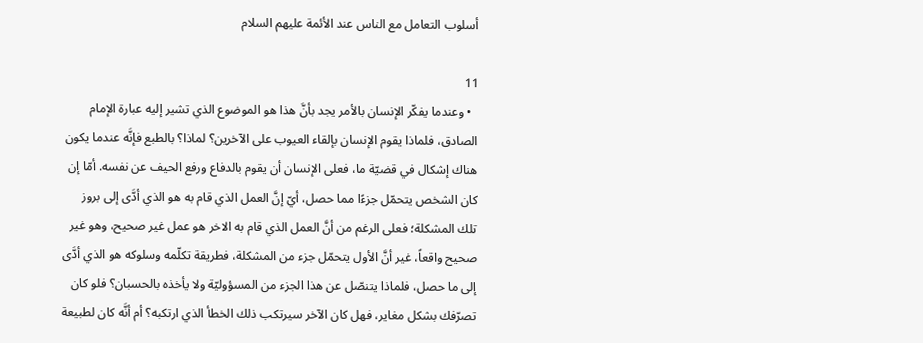أسلوب التعامل مع الناس عند الأئمة عليهم السلام

11
  • وعندما يفكّر الإنسان بالأمر يجد بأنَّ هذا هو الموضوع الذي تشير إليه عبارة الإمام الصادق، فلماذا يقوم الإنسان بإلقاء العيوب على الآخرين؟ لماذا؟ بالطبع فإنَّه عندما يكون هناك إشكال في قضيّة ما، فعلى الإنسان أن يقوم بالدفاع ورفع الحيف عن نفسه. أمّا إن كان الشخص يتحمّل جزءًا مما حصل، أيّ إنَّ العمل الذي قام به هو الذي أدَّى إلى بروز تلك المشكلة؛ فعلى الرغم من أنَّ العمل الذي قام به الاخر هو عمل غير صحيح، وهو غير صحيح واقعاً، غير أنَّ الأول يتحمّل جزء من المشكلة، فطريقة تكلّمه وسلوكه هو الذي أدَّى إلى ما حصل، فلماذا يتنصّل عن هذا الجزء من المسؤوليّة ولا يأخذه بالحسبان؟ فلو كان تصرّفك بشكل مغاير، فهل كان الآخر سيرتكب ذلك الخطأ الذي ارتكبه؟ أم أنَّه كان لطبيعة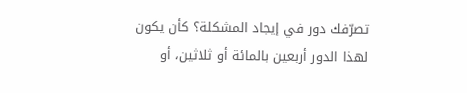تصرّفك دور في إيجاد المشكلة؟ كأن يكون لهذا الدور أربعين بالمائة أو ثلاثين، أو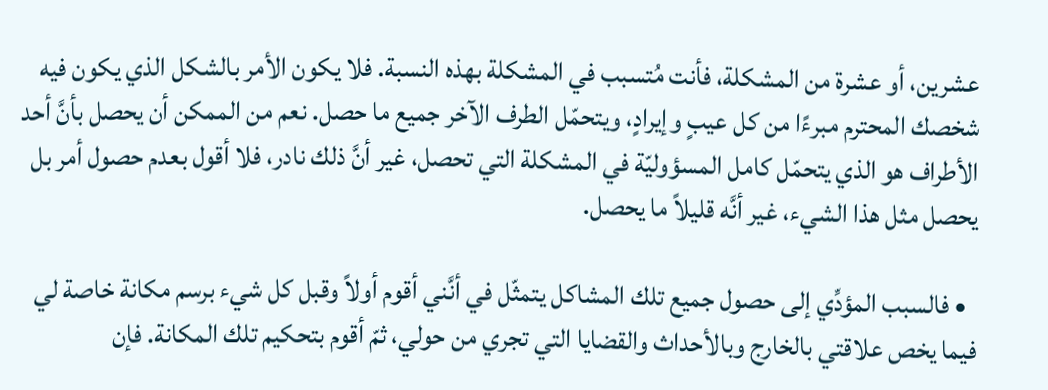عشرين، أو عشرة من المشكلة، فأنت مُتسبب في المشكلة بهذه النسبة. فلا يكون الأمر بالشكل الذي يكون فيه شخصك المحترم مبرءًا من كل عيبٍ وإيرادٍ، ويتحمّل الطرف الآخر جميع ما حصل. نعم من الممكن أن يحصل بأنَّ أحد الأطراف هو الذي يتحمّل كامل المسؤوليّة في المشكلة التي تحصل، غير أنَّ ذلك نادر، فلا أقول بعدم حصول أمر بل يحصل مثل هذا الشيء، غير أنَّه قليلاً ما يحصل.

  • فالسبب المؤدِّي إلى حصول جميع تلك المشاكل يتمثّل في أنَّني أقوم أولاً وقبل كل شيء برسم مكانة خاصة لي فيما يخص علاقتي بالخارج وبالأحداث والقضايا التي تجري من حولي، ثمّ أقوم بتحكيم تلك المكانة. فإن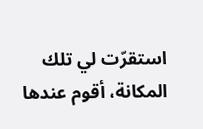استقرّت لي تلك المكانة، أقوم عندها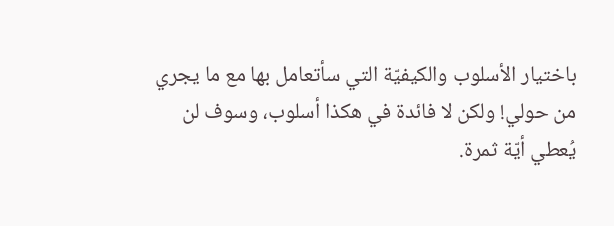باختيار الأسلوب والكيفيّة التي سأتعامل بها مع ما يجري من حولي! ولکن لا فائدة في هكذا أسلوب، وسوف لن يُعطي أيّة ثمرة.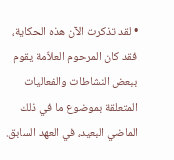• لقد تذكرت الآن هذه الحكاية، فقد كان المرحوم العلاّمة يقوم ببعض النشاطات والفعاليات المتعلقة بموضوع ما في ذلك الماضي البعيد، في العهد السابق.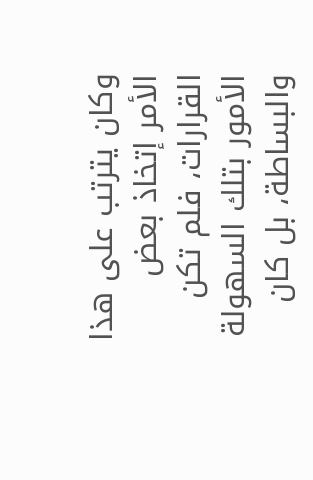وكان يترتب على هذا الأمر إتخاذ بعض القرارات، فلم تكن الأمور بتلك السهولة والبساطة، بل كان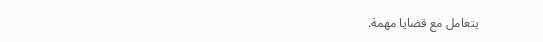يتعامل مع قضايا مهمة.